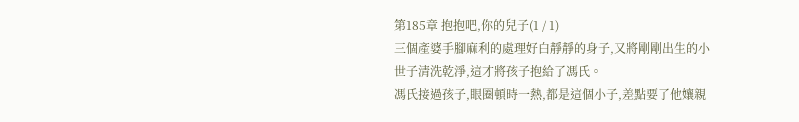第185章 抱抱吧,你的兒子(1 / 1)
三個產婆手腳麻利的處理好白靜靜的身子,又將剛剛出生的小世子清洗乾淨,這才將孩子抱給了馮氏。
馮氏接過孩子,眼圈頓時一熱,都是這個小子,差點要了他孃親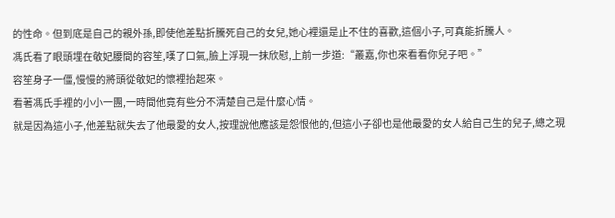的性命。但到底是自己的親外孫,即使他差點折騰死自己的女兒,她心裡還是止不住的喜歡,這個小子,可真能折騰人。
馮氏看了眼頭埋在敬妃腰間的容笙,嘆了口氣,臉上浮現一抹欣慰,上前一步道:“叢嘉,你也來看看你兒子吧。”
容笙身子一僵,慢慢的將頭從敬妃的懷裡抬起來。
看著馮氏手裡的小小一團,一時間他竟有些分不清楚自己是什麼心情。
就是因為這小子,他差點就失去了他最愛的女人,按理說他應該是怨恨他的,但這小子卻也是他最愛的女人給自己生的兒子,總之現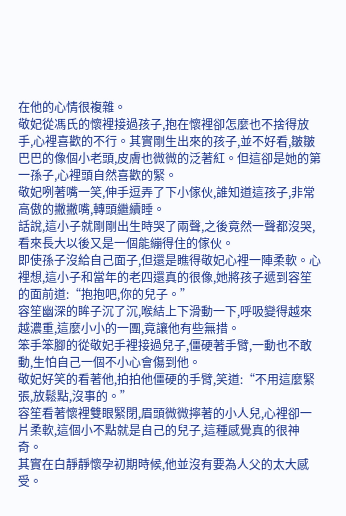在他的心情很複雜。
敬妃從馮氏的懷裡接過孩子,抱在懷裡卻怎麼也不捨得放手,心裡喜歡的不行。其實剛生出來的孩子,並不好看,皺皺巴巴的像個小老頭,皮膚也微微的泛著紅。但這卻是她的第一孫子,心裡頭自然喜歡的緊。
敬妃咧著嘴一笑,伸手逗弄了下小傢伙,誰知道這孩子,非常高傲的撇撇嘴,轉頭繼續睡。
話說,這小子就剛剛出生時哭了兩聲,之後竟然一聲都沒哭,看來長大以後又是一個能繃得住的傢伙。
即使孫子沒給自己面子,但還是瞧得敬妃心裡一陣柔軟。心裡想,這小子和當年的老四還真的很像,她將孩子遞到容笙的面前道:“抱抱吧,你的兒子。”
容笙幽深的眸子沉了沉,喉結上下滑動一下,呼吸變得越來越濃重,這麼小小的一團,竟讓他有些無措。
笨手笨腳的從敬妃手裡接過兒子,僵硬著手臂,一動也不敢動,生怕自己一個不小心會傷到他。
敬妃好笑的看著他,拍拍他僵硬的手臂,笑道:“不用這麼緊張,放鬆點,沒事的。”
容笙看著懷裡雙眼緊閉,眉頭微微擰著的小人兒,心裡卻一片柔軟,這個小不點就是自己的兒子,這種感覺真的很神奇。
其實在白靜靜懷孕初期時候,他並沒有要為人父的太大感受。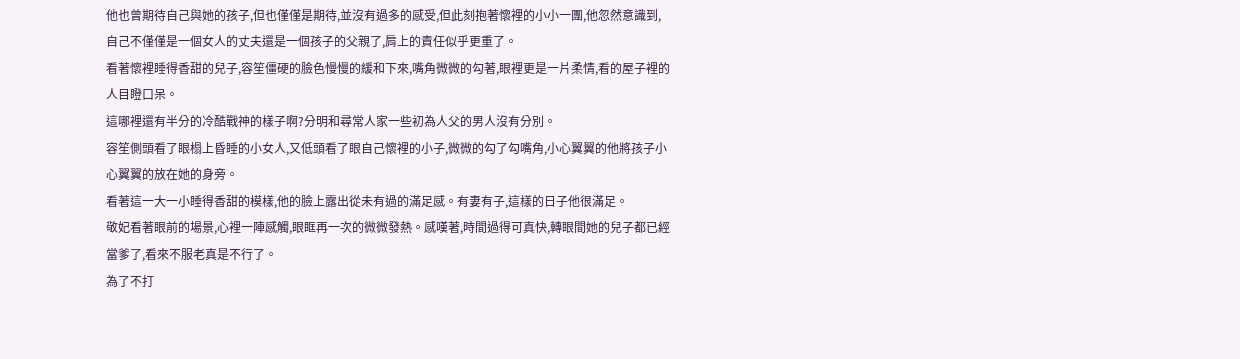他也曾期待自己與她的孩子,但也僅僅是期待,並沒有過多的感受,但此刻抱著懷裡的小小一團,他忽然意識到,自己不僅僅是一個女人的丈夫還是一個孩子的父親了,肩上的責任似乎更重了。
看著懷裡睡得香甜的兒子,容笙僵硬的臉色慢慢的緩和下來,嘴角微微的勾著,眼裡更是一片柔情,看的屋子裡的人目瞪口呆。
這哪裡還有半分的冷酷戰神的樣子啊?分明和尋常人家一些初為人父的男人沒有分別。
容笙側頭看了眼榻上昏睡的小女人,又低頭看了眼自己懷裡的小子,微微的勾了勾嘴角,小心翼翼的他將孩子小心翼翼的放在她的身旁。
看著這一大一小睡得香甜的模樣,他的臉上露出從未有過的滿足感。有妻有子,這樣的日子他很滿足。
敬妃看著眼前的場景,心裡一陣感觸,眼眶再一次的微微發熱。感嘆著,時間過得可真快,轉眼間她的兒子都已經當爹了,看來不服老真是不行了。
為了不打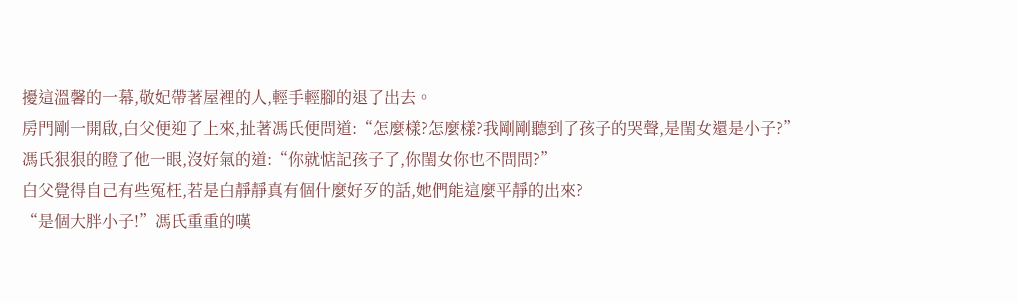擾這溫馨的一幕,敬妃帶著屋裡的人,輕手輕腳的退了出去。
房門剛一開啟,白父便迎了上來,扯著馮氏便問道:“怎麼樣?怎麼樣?我剛剛聽到了孩子的哭聲,是閨女還是小子?”
馮氏狠狠的瞪了他一眼,沒好氣的道:“你就惦記孩子了,你閨女你也不問問?”
白父覺得自己有些冤枉,若是白靜靜真有個什麼好歹的話,她們能這麼平靜的出來?
“是個大胖小子!”馮氏重重的嘆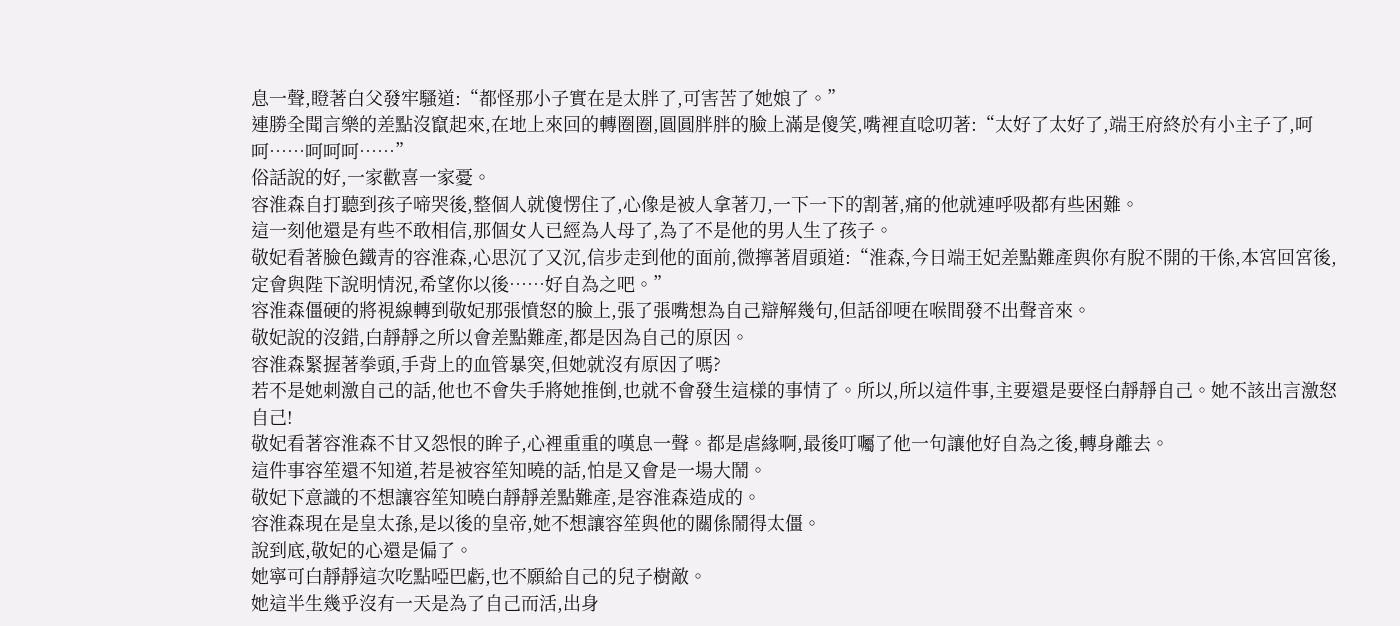息一聲,瞪著白父發牢騷道:“都怪那小子實在是太胖了,可害苦了她娘了。”
連勝全聞言樂的差點沒竄起來,在地上來回的轉圈圈,圓圓胖胖的臉上滿是傻笑,嘴裡直唸叨著:“太好了太好了,端王府終於有小主子了,呵呵……呵呵呵……”
俗話說的好,一家歡喜一家憂。
容淮森自打聽到孩子啼哭後,整個人就傻愣住了,心像是被人拿著刀,一下一下的割著,痛的他就連呼吸都有些困難。
這一刻他還是有些不敢相信,那個女人已經為人母了,為了不是他的男人生了孩子。
敬妃看著臉色鐵青的容淮森,心思沉了又沉,信步走到他的面前,微擰著眉頭道:“淮森,今日端王妃差點難產與你有脫不開的干係,本宮回宮後,定會與陛下說明情況,希望你以後……好自為之吧。”
容淮森僵硬的將視線轉到敬妃那張憤怒的臉上,張了張嘴想為自己辯解幾句,但話卻哽在喉間發不出聲音來。
敬妃說的沒錯,白靜靜之所以會差點難產,都是因為自己的原因。
容淮森緊握著拳頭,手背上的血管暴突,但她就沒有原因了嗎?
若不是她刺激自己的話,他也不會失手將她推倒,也就不會發生這樣的事情了。所以,所以這件事,主要還是要怪白靜靜自己。她不該出言激怒自己!
敬妃看著容淮森不甘又怨恨的眸子,心裡重重的嘆息一聲。都是虐緣啊,最後叮囑了他一句讓他好自為之後,轉身離去。
這件事容笙還不知道,若是被容笙知曉的話,怕是又會是一場大鬧。
敬妃下意識的不想讓容笙知曉白靜靜差點難產,是容淮森造成的。
容淮森現在是皇太孫,是以後的皇帝,她不想讓容笙與他的關係鬧得太僵。
說到底,敬妃的心還是偏了。
她寧可白靜靜這次吃點啞巴虧,也不願給自己的兒子樹敵。
她這半生幾乎沒有一天是為了自己而活,出身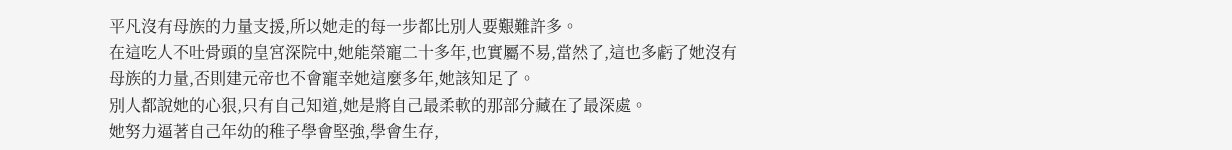平凡沒有母族的力量支援,所以她走的每一步都比別人要艱難許多。
在這吃人不吐骨頭的皇宮深院中,她能榮寵二十多年,也實屬不易,當然了,這也多虧了她沒有母族的力量,否則建元帝也不會寵幸她這麼多年,她該知足了。
別人都說她的心狠,只有自己知道,她是將自己最柔軟的那部分藏在了最深處。
她努力逼著自己年幼的稚子學會堅強,學會生存,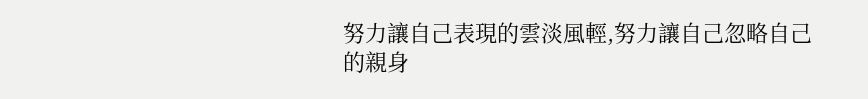努力讓自己表現的雲淡風輕,努力讓自己忽略自己的親身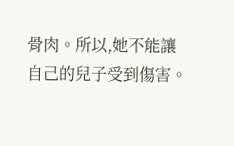骨肉。所以,她不能讓自己的兒子受到傷害。